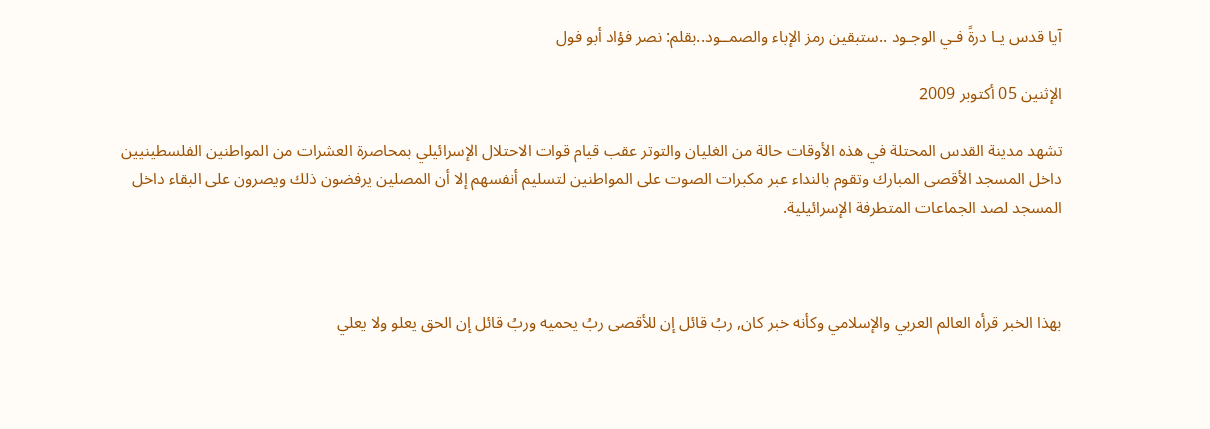آيا قدس يـا درةً فـي الوجـود ..ستبقين رمز الإباء والصمــود..بقلم: نصر فؤاد أبو فول

الإثنين 05 أكتوبر 2009

تشهد مدينة القدس المحتلة في هذه الأوقات حالة من الغليان والتوتر عقب قيام قوات الاحتلال الإسرائيلي بمحاصرة العشرات من المواطنين الفلسطينيين داخل المسجد الأقصى المبارك وتقوم بالنداء عبر مكبرات الصوت على المواطنين لتسليم أنفسهم إلا أن المصلين يرفضون ذلك ويصرون على البقاء داخل المسجد لصد الجماعات المتطرفة الإسرائيلية.



بهذا الخبر قرأه العالم العربي والإسلامي وكأنه خبر كان, ربُ قائل إن للأقصى ربُ يحميه وربُ قائل إن الحق يعلو ولا يعلي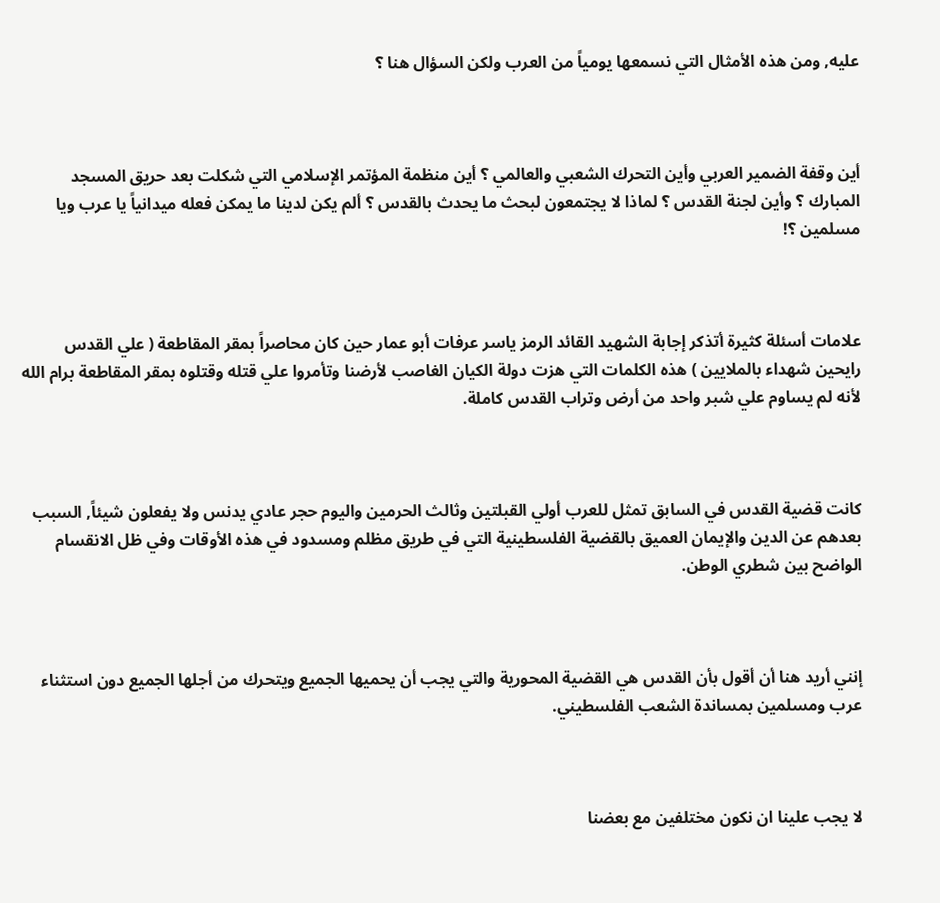عليه, ومن هذه الأمثال التي نسمعها يومياً من العرب ولكن السؤال هنا ؟



أين وقفة الضمير العربي وأين التحرك الشعبي والعالمي ؟ أين منظمة المؤتمر الإسلامي التي شكلت بعد حريق المسجد المبارك ؟ وأين لجنة القدس ؟ لماذا لا يجتمعون لبحث ما يحدث بالقدس ؟ ألم يكن لدينا ما يمكن فعله ميدانياً يا عرب ويا مسلمين ؟!



علامات أسئلة كثيرة أتذكر إجابة الشهيد القائد الرمز ياسر عرفات أبو عمار حين كان محاصراً بمقر المقاطعة ( علي القدس رايحين شهداء بالملايين ) هذه الكلمات التي هزت دولة الكيان الغاصب لأرضنا وتأمروا علي قتله وقتلوه بمقر المقاطعة برام الله لأنه لم يساوم علي شبر واحد من أرض وتراب القدس كاملة.



كانت قضية القدس في السابق تمثل للعرب أولي القبلتين وثالث الحرمين واليوم حجر عادي يدنس ولا يفعلون شيئاً, السبب بعدهم عن الدين والإيمان العميق بالقضية الفلسطينية التي في طريق مظلم ومسدود في هذه الأوقات وفي ظل الانقسام الواضح بين شطري الوطن.



إنني أريد هنا أن أقول بأن القدس هي القضية المحورية والتي يجب أن يحميها الجميع ويتحرك من أجلها الجميع دون استثناء عرب ومسلمين بمساندة الشعب الفلسطيني.



لا يجب علينا ان نكون مختلفين مع بعضنا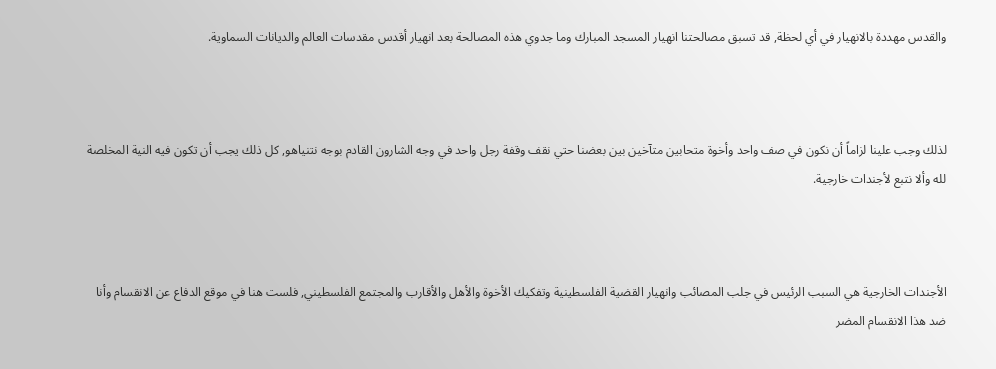والقدس مهددة بالانهيار في أي لحظة, قد تسبق مصالحتنا انهيار المسجد المبارك وما جدوي هذه المصالحة بعد انهيار أقدس مقدسات العالم والديانات السماوية.



لذلك وجب علينا لزاماً أن نكون في صف واحد وأخوة متحابين متآخين بين بعضنا حتي نقف وقفة رجل واحد في وجه الشارون القادم بوجه نتنياهو, كل ذلك يجب أن تكون فيه النية المخلصة لله وألا نتبع لأجندات خارجية.



الأجندات الخارجية هي السبب الرئيس في جلب المصائب وانهيار القضية الفلسطينية وتفكيك الأخوة والأهل والأقارب والمجتمع الفلسطيني, فلست هنا في موقع الدفاع عن الانقسام وأنا ضد هذا الانقسام المضر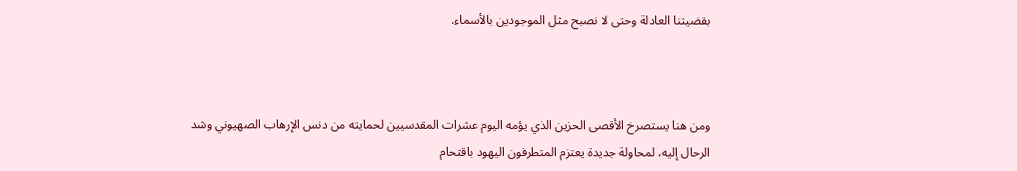بقضيتنا العادلة وحتى لا نصبح مثل الموجودين بالأسماء.



ومن هنا يستصرخ الأقصى الحزين الذي يؤمه اليوم عشرات المقدسيين لحمايته من دنس الإرهاب الصهيوني وشد الرحال إليه، لمحاولة جديدة يعتزم المتطرفون اليهود باقتحام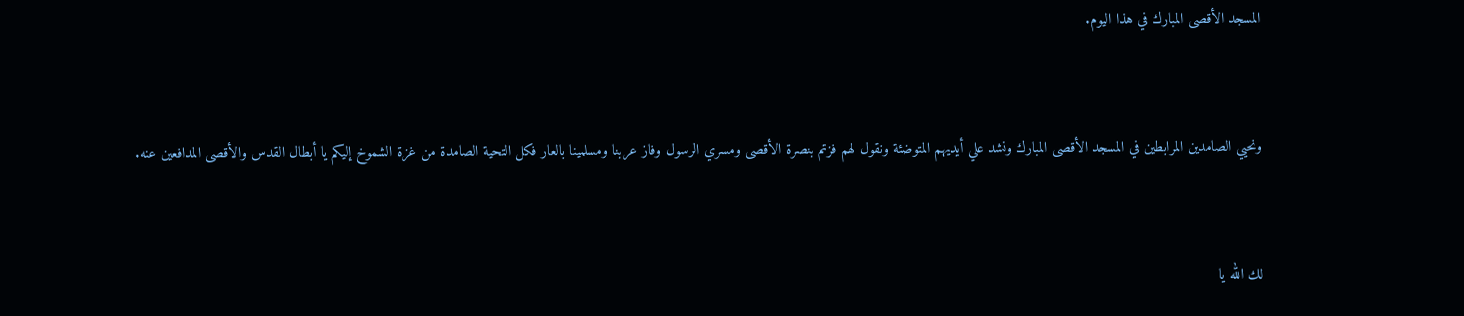المسجد الأقصى المبارك في هذا اليوم.



ونحيي الصامدين المرابطين في المسجد الأقصى المبارك ونشد علي أيديهم المتوضئة ونقول لهم فزتم بنصرة الأقصى ومسري الرسول وفاز عربنا ومسلمينا بالعار فكل التحية الصامدة من غزة الشموخ إليكم يا أبطال القدس والأقصى المدافعين عنه.



لك الله يا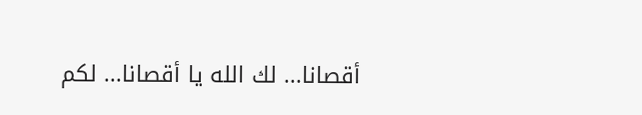أقصانا... لك الله يا أقصانا... لكم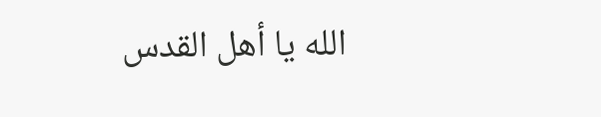الله يا أهل القدس